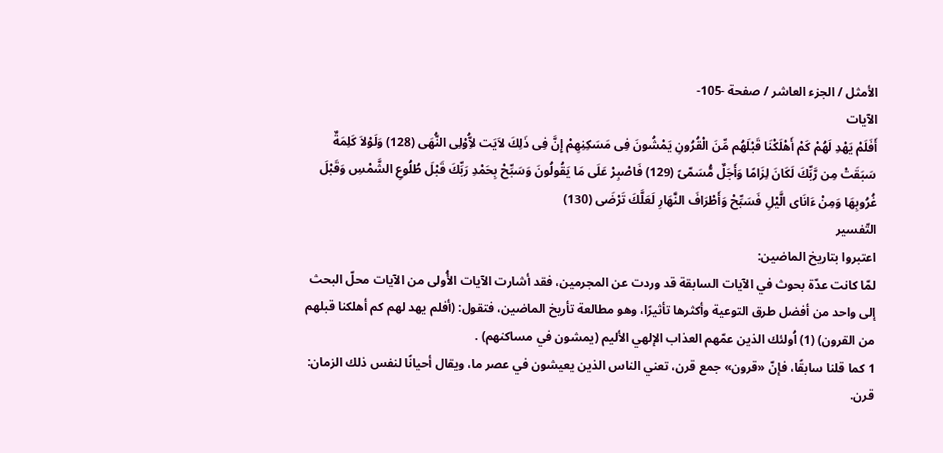الأمثل / الجزء العاشر / صفحة -105-
الآيات
أَفَلَمْ يَهْدِ لَهُمْ كَمْ أَهْلَكْنَا قَبْلَهُم مِّنَ الْقُرُونِ يَمْشُونَ فِى مَسَكِنِهِمْ إِنَّ فِى ذَلِكَ لاَيَت لاُِّوْلِى النُّهَى (128) وَلَوْلاَ كَلِمَةٌ سَبَقَتْ مِن رَّبِّكَ لَكَانَ لِزَامًا وَأَجَلٌ مُّسَمّىً (129) فَاصْبِرْ عَلَى مَا يَقُولُونَ وَسَبِّحْ بِحَمْدِ رَبِّكَ قَبْلَ طُلُوعِ الشَّمْسِ وَقَبْلَ غُرُوبِهَا وَمِنْ ءَانَاى الَّيْلِ فَسَبِّحْ وَأَطْرَافَ النَّهَارِ لَعَلَّكَ تَرْضَى (130)
التّفسير
اعتبروا بتاريخ الماضين:
لمّا كانت عدّة بحوث في الآيات السابقة قد وردت عن المجرمين، فقد أشارت الآيات الأُولى من الآيات محلّ البحث إلى واحد من أفضل طرق التوعية وأكثرها تأثيرًا، وهو مطالعة تأريخ الماضين، فتقول: (أفلم يهد لهم كم أهلكنا قبلهم من القرون) (1) اُولئك الذين عمّهم العذاب الإلهي الأليم (يمشون في مساكنهم) .
1 كما قلنا سابقًا، فإنّ «قرون» جمع قرن، تعني الناس الذين يعيشون في عصر ما، ويقال أحيانًا لنفس ذلك الزمان: قرن.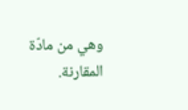وهي من مادّة المقارنة.